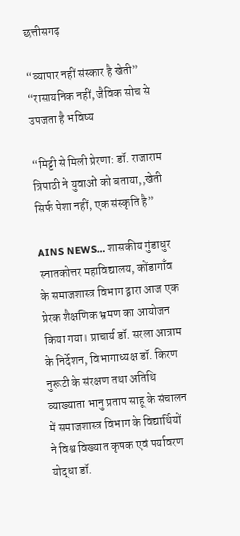छत्तीसगढ़

“व्यापार नहीं संस्कार है खेती” “रासायनिक नहीं, जैविक सोच से उपजता है भविष्य

“मिट्टी से मिली प्रेरणा: डॉ. राजाराम त्रिपाठी ने युवाओं को बताया,,खेती सिर्फ पेशा नहीं, एक संस्कृति है”

AINS NEWS… शासकीय गुंडाधुर स्नातकोत्तर महाविद्यालय, कोंडागाँव के समाजशास्त्र विभाग द्वारा आज एक प्रेरक शैक्षणिक भ्रमण का आयोजन किया गया। प्राचार्य डॉ. सरला आत्राम के निर्देशन, विभागाध्यक्ष डॉ. किरण नुरूटी के संरक्षण तथा अतिथि व्याख्याता भानु प्रताप साहू के संचालन में समाजशास्त्र विभाग के विद्यार्थियों ने विश्व विख्यात कृषक एवं पर्यावरण योद्धा डॉ.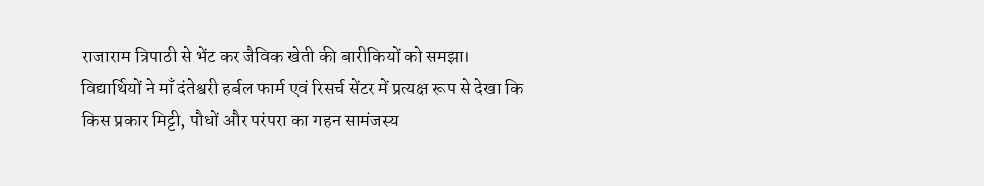राजाराम त्रिपाठी से भेंट कर जैविक खेती की बारीकियों को समझा। विद्यार्थियों ने माँ दंतेश्वरी हर्बल फार्म एवं रिसर्च सेंटर में प्रत्यक्ष रूप से देखा कि किस प्रकार मिट्टी, पौधों और परंपरा का गहन सामंजस्य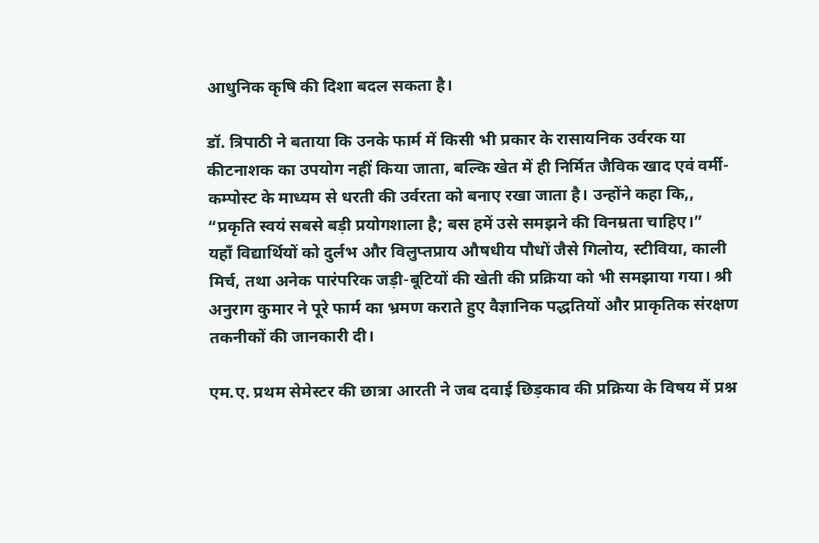आधुनिक कृषि की दिशा बदल सकता है।

डॉ. त्रिपाठी ने बताया कि उनके फार्म में किसी भी प्रकार के रासायनिक उर्वरक या कीटनाशक का उपयोग नहीं किया जाता, बल्कि खेत में ही निर्मित जैविक खाद एवं वर्मी-कम्पोस्ट के माध्यम से धरती की उर्वरता को बनाए रखा जाता है। उन्होंने कहा कि,,
“प्रकृति स्वयं सबसे बड़ी प्रयोगशाला है; बस हमें उसे समझने की विनम्रता चाहिए।”
यहाँ विद्यार्थियों को दुर्लभ और विलुप्तप्राय औषधीय पौधों जैसे गिलोय, स्टीविया, काली मिर्च, तथा अनेक पारंपरिक जड़ी-बूटियों की खेती की प्रक्रिया को भी समझाया गया। श्री अनुराग कुमार ने पूरे फार्म का भ्रमण कराते हुए वैज्ञानिक पद्धतियों और प्राकृतिक संरक्षण तकनीकों की जानकारी दी।

एम.ए. प्रथम सेमेस्टर की छात्रा आरती ने जब दवाई छिड़काव की प्रक्रिया के विषय में प्रश्न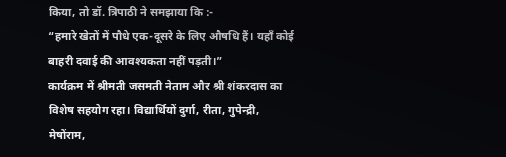किया, तो डॉ. त्रिपाठी ने समझाया कि :-
“हमारे खेतों में पौधे एक-दूसरे के लिए औषधि हैं। यहाँ कोई बाहरी दवाई की आवश्यकता नहीं पड़ती।”
कार्यक्रम में श्रीमती जसमती नेताम और श्री शंकरदास का विशेष सहयोग रहा। विद्यार्थियों दुर्गा, रीता, गुपेन्द्री, मेषोंराम,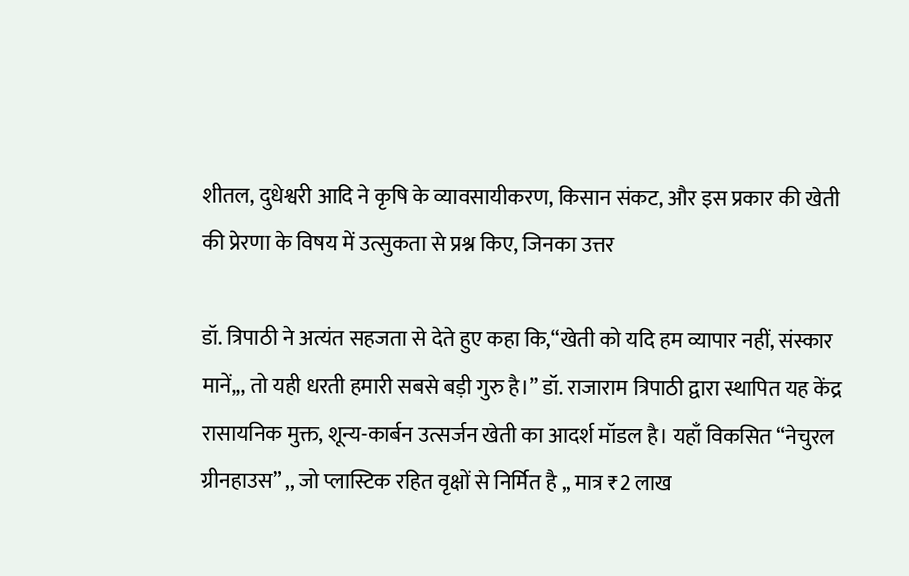शीतल, दुधेश्वरी आदि ने कृषि के व्यावसायीकरण, किसान संकट, और इस प्रकार की खेती की प्रेरणा के विषय में उत्सुकता से प्रश्न किए, जिनका उत्तर

डॉ. त्रिपाठी ने अत्यंत सहजता से देते हुए कहा कि,“खेती को यदि हम व्यापार नहीं, संस्कार मानें,,, तो यही धरती हमारी सबसे बड़ी गुरु है।” डॉ. राजाराम त्रिपाठी द्वारा स्थापित यह केंद्र रासायनिक मुक्त, शून्य-कार्बन उत्सर्जन खेती का आदर्श मॉडल है। यहाँ विकसित “नेचुरल ग्रीनहाउस” ,, जो प्लास्टिक रहित वृक्षों से निर्मित है ,, मात्र ₹2 लाख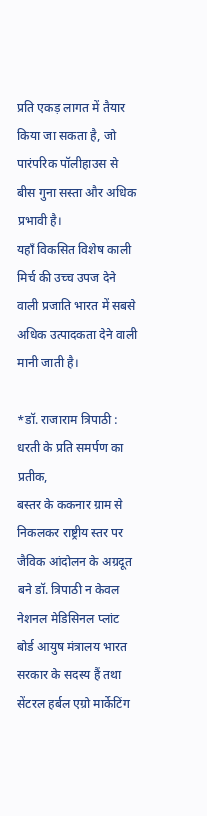प्रति एकड़ लागत में तैयार किया जा सकता है, जो पारंपरिक पॉलीहाउस से बीस गुना सस्ता और अधिक प्रभावी है।
यहाँ विकसित विशेष काली मिर्च की उच्च उपज देने वाली प्रजाति भारत में सबसे अधिक उत्पादकता देने वाली मानी जाती है।

*डॉ. राजाराम त्रिपाठी : धरती के प्रति समर्पण का प्रतीक,
बस्तर के ककनार ग्राम से निकलकर राष्ट्रीय स्तर पर जैविक आंदोलन के अग्रदूत बने डॉ. त्रिपाठी न केवल नेशनल मेडिसिनल प्लांट बोर्ड आयुष मंत्रालय भारत सरकार के सदस्य हैं तथा सेंटरल हर्बल एग्रो मार्केटिंग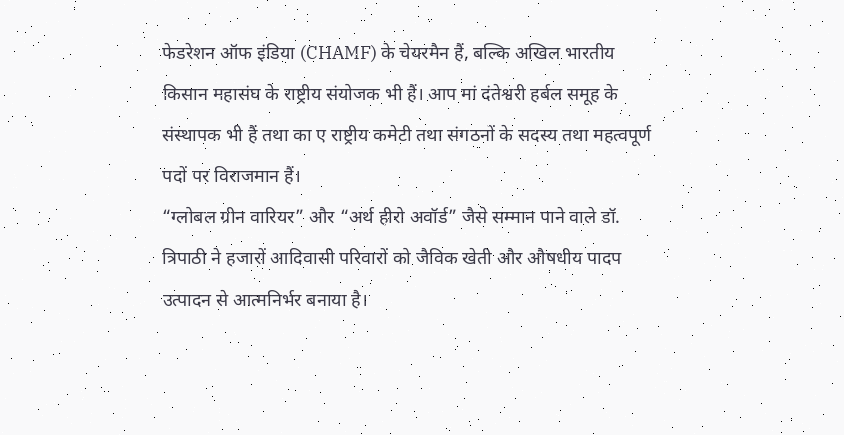फेडरेशन ऑफ इंडिया (CHAMF) के चेयरमैन हैं, बल्कि अखिल भारतीय किसान महासंघ के राष्ट्रीय संयोजक भी हैं। आप मां दंतेश्वरी हर्बल समूह के संस्थापक भी हैं तथा का ए राष्ट्रीय कमेटी तथा संगठनों के सदस्य तथा महत्वपूर्ण पदों पर विराजमान हैं।
“ग्लोबल ग्रीन वारियर” और “अर्थ हीरो अवॉर्ड” जैसे सम्मान पाने वाले डॉ. त्रिपाठी ने हजारों आदिवासी परिवारों को जैविक खेती और औषधीय पादप उत्पादन से आत्मनिर्भर बनाया है।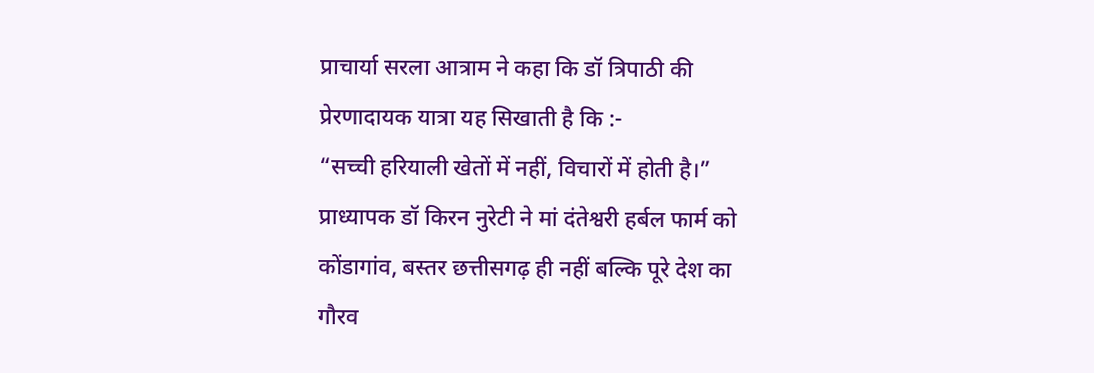प्राचार्या सरला आत्राम ने कहा कि डॉ त्रिपाठी की प्रेरणादायक यात्रा यह सिखाती है कि :-
“सच्ची हरियाली खेतों में नहीं, विचारों में होती है।”
प्राध्यापक डॉ किरन नुरेटी ने मां दंतेश्वरी हर्बल फार्म को कोंडागांव, बस्तर छत्तीसगढ़ ही नहीं बल्कि पूरे देश का गौरव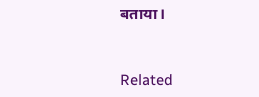बताया।



Related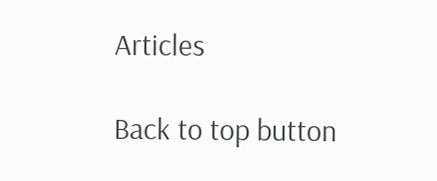Articles

Back to top button